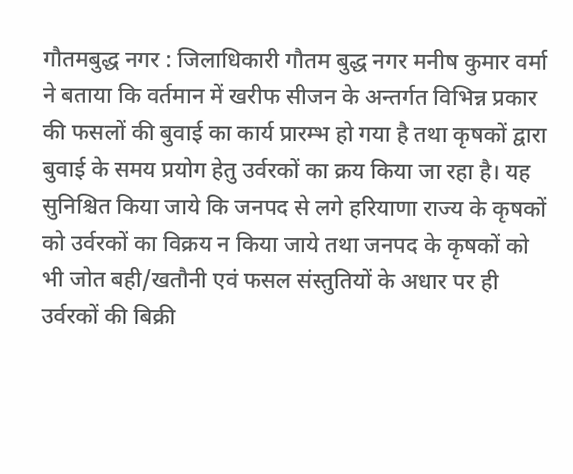गौतमबुद्ध नगर : जिलाधिकारी गौतम बुद्ध नगर मनीष कुमार वर्मा ने बताया कि वर्तमान में खरीफ सीजन के अन्तर्गत विभिन्न प्रकार की फसलों की बुवाई का कार्य प्रारम्भ हो गया है तथा कृषकों द्वारा बुवाई के समय प्रयोग हेतु उर्वरकों का क्रय किया जा रहा है। यह सुनिश्चित किया जाये कि जनपद से लगे हरियाणा राज्य के कृषकों को उर्वरकों का विक्रय न किया जाये तथा जनपद के कृषकों को भी जोत बही/खतौनी एवं फसल संस्तुतियों के अधार पर ही उर्वरकों की बिक्री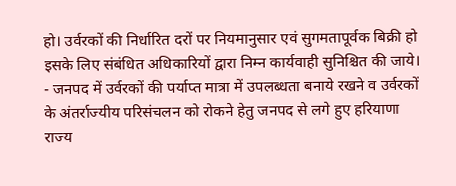हो। उर्वरकों की निर्धारित दरों पर नियमानुसार एवं सुगमतापूर्वक बिक्री हो इसके लिए संबंधित अधिकारियों द्वारा निम्न कार्यवाही सुनिश्चित की जाये।
- जनपद में उर्वरकों की पर्याप्त मात्रा में उपलब्धता बनाये रखने व उर्वरकों के अंतर्राज्यीय परिसंचलन को रोकने हेतु जनपद से लगे हुए हरियाणा राज्य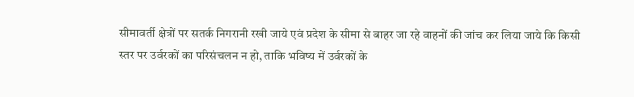सीमावर्ती क्षेत्रों पर सतर्क निगरानी रखी जाये एवं प्रदेश के सीमा से बाहर जा रहे वाहनों की जांच कर लिया जाये कि किसी स्तर पर उर्वरकों का परिसंचलन न हो, ताकि भविष्य में उर्वरकों के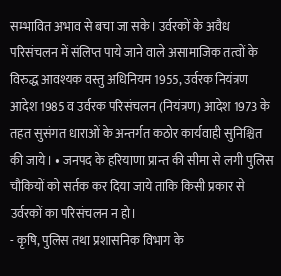सम्भावित अभाव से बचा जा सके। उर्वरकों के अवैध परिसंचलन में संलिप्त पाये जाने वाले असामाजिक तत्वों के विरुद्ध आवश्यक वस्तु अधिनियम 1955, उर्वरक नियंत्रण आदेश 1985 व उर्वरक परिसंचलन (नियंत्रण) आदेश 1973 के तहत सुसंगत धाराओं के अन्तर्गत कठोर कार्यवाही सुनिश्चित की जाये। • जनपद के हरियाणा प्रान्त की सीमा से लगी पुलिस चौकियों को सर्तक कर दिया जाये ताकि किसी प्रकार से उर्वरकों का परिसंचलन न हो।
- कृषि, पुलिस तथा प्रशासनिक विभाग के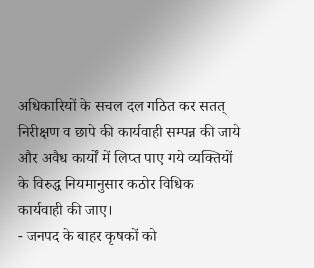अधिकारियों के सचल दल गठित कर सतत् निरीक्षण व छापे की कार्यवाही सम्पन्न की जाये और अवैध कार्यों में लिप्त पाए गये व्यक्तियों के विरुद्ध नियमानुसार कठोर विधिक कार्यवाही की जाए।
- जनपद के बाहर कृषकों को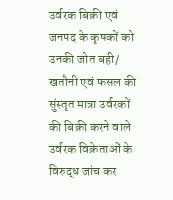उर्वरक बिक्री एवं जनपद के कृषकों को उनकी जोत बही/ खतौनी एवं फसल की सुंस्तृत मात्रा उर्वरकों की बिक्री करने वाले उर्वरक विक्रेताओं के विरुद्ध जांच कर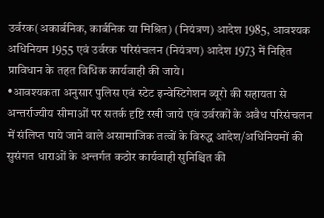उर्वरक(अकार्बनिक, कार्बनिक या मिश्रित) (नियंत्रण) आदेश 1985, आवश्यक अधिनियम 1955 एवं उर्वरक परिसंचलन (नियंत्रण) आदेश 1973 में निहित प्राविधान के तहत विधिक कार्यवाही की जाये।
•आवश्यकता अनुसार पुलिस एवं स्टेट इन्वेस्टिगेशन ब्यूरो की सहायता से अन्तर्राज्यीय सीमाओं पर सतर्क दृष्टि रखी जाये एवं उर्वरकों के अवैध परिसंचलन में संलिप्त पाये जाने वाले असामाजिक तत्वों के विरुद्ध आदेश/अधिनियमों की सुसंगत धाराओं के अन्तर्गत कठोर कार्यवाही सुनिश्चित की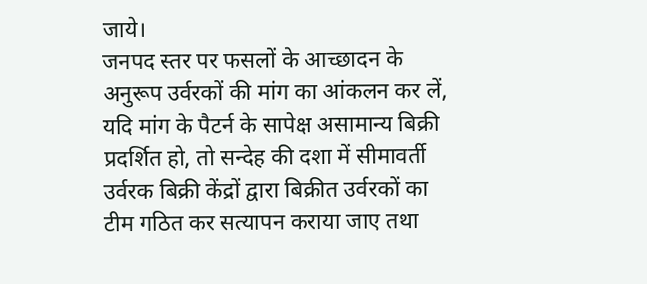जाये।
जनपद स्तर पर फसलों के आच्छादन के अनुरूप उर्वरकों की मांग का आंकलन कर लें, यदि मांग के पैटर्न के सापेक्ष असामान्य बिक्री प्रदर्शित हो, तो सन्देह की दशा में सीमावर्ती उर्वरक बिक्री केंद्रों द्वारा बिक्रीत उर्वरकों का टीम गठित कर सत्यापन कराया जाए तथा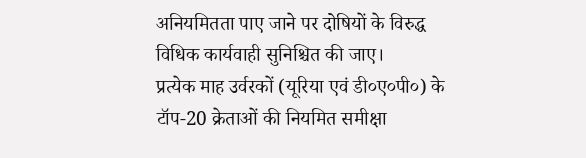अनियमितता पाए जाने पर दोषियों के विरुद्ध विधिक कार्यवाही सुनिश्चित की जाए।
प्रत्येक माह उर्वरकों (यूरिया एवं डी०ए०पी०) के टॉप-20 क्रेताओं की नियमित समीक्षा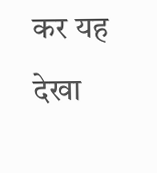कर यह देखा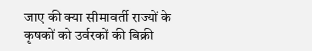जाए की क्या सीमावर्ती राज्यों के कृषकों को उर्वरकों की बिक्री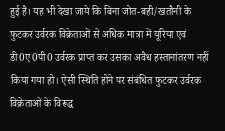हुई है। यह भी देखा जाये कि बिना जोत-बही/खतौनी के फुटकर उर्वरक विक्रेताओं से अधिक मात्रा में यूरिया एवं डी0ए0पी0 उर्वरक प्राप्त कर उसका अवैध हस्तानांतरण नहीं किया गया हो। ऐसी स्थिति होने पर संबंधित फुटकर उर्वरक विक्रेताओं के विरूद्ध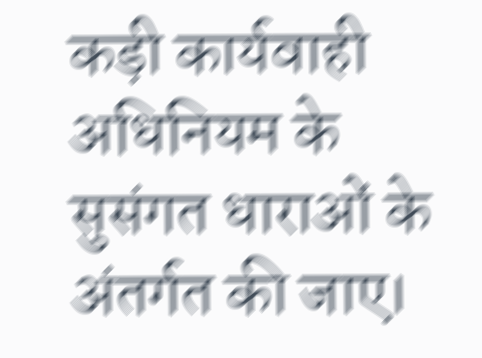कड़ी कार्यवाही अधिनियम के सुसंगत धाराओं के अंतर्गत की जाए।